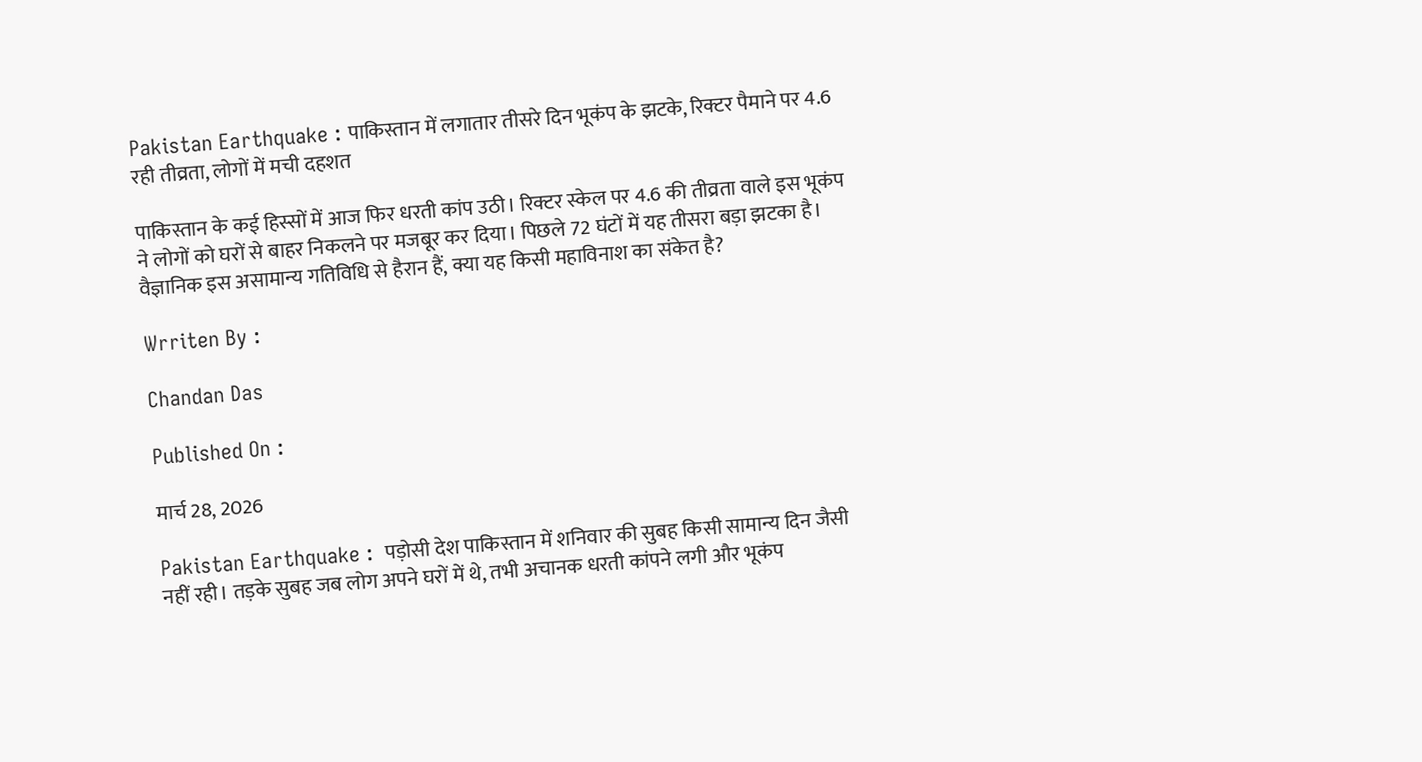Pakistan Earthquake : पाकिस्तान में लगातार तीसरे दिन भूकंप के झटके, रिक्टर पैमाने पर 4.6 रही तीव्रता, लोगों में मची दहशत

पाकिस्तान के कई हिस्सों में आज फिर धरती कांप उठी। रिक्टर स्केल पर 4.6 की तीव्रता वाले इस भूकंप ने लोगों को घरों से बाहर निकलने पर मजबूर कर दिया। पिछले 72 घंटों में यह तीसरा बड़ा झटका है। वैज्ञानिक इस असामान्य गतिविधि से हैरान हैं, क्या यह किसी महाविनाश का संकेत है?

Wrriten By :

Chandan Das

Published On :

मार्च 28, 2026

Pakistan Earthquake :  पड़ोसी देश पाकिस्तान में शनिवार की सुबह किसी सामान्य दिन जैसी नहीं रही। तड़के सुबह जब लोग अपने घरों में थे, तभी अचानक धरती कांपने लगी और भूकंप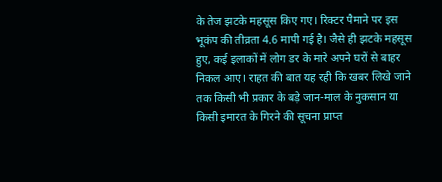के तेज झटके महसूस किए गए। रिक्टर पैमाने पर इस भूकंप की तीव्रता 4.6 मापी गई है। जैसे ही झटके महसूस हुए, कई इलाकों में लोग डर के मारे अपने घरों से बाहर निकल आए। राहत की बात यह रही कि खबर लिखे जाने तक किसी भी प्रकार के बड़े जान-माल के नुकसान या किसी इमारत के गिरने की सूचना प्राप्त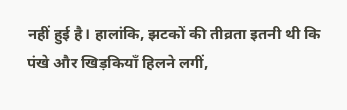नहीं हुई है। हालांकि, झटकों की तीव्रता इतनी थी कि पंखे और खिड़कियाँ हिलने लगीं,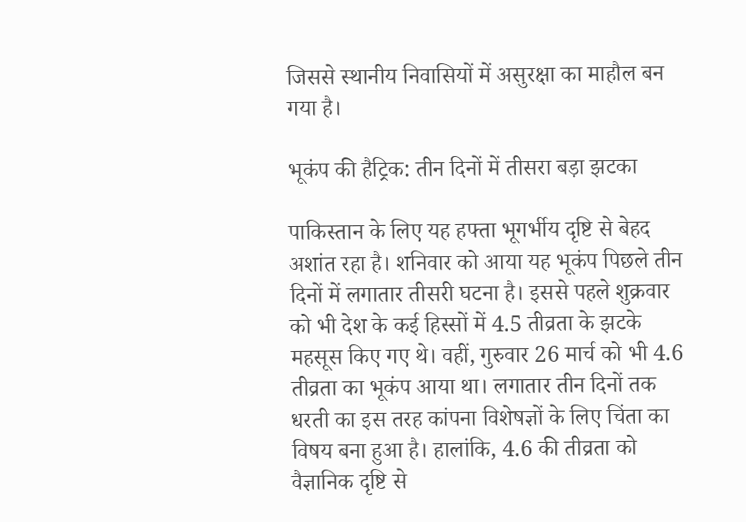जिससे स्थानीय निवासियों में असुरक्षा का माहौल बन गया है।

भूकंप की हैट्रिक: तीन दिनों में तीसरा बड़ा झटका

पाकिस्तान के लिए यह हफ्ता भूगर्भीय दृष्टि से बेहद अशांत रहा है। शनिवार को आया यह भूकंप पिछले तीन दिनों में लगातार तीसरी घटना है। इससे पहले शुक्रवार को भी देश के कई हिस्सों में 4.5 तीव्रता के झटके महसूस किए गए थे। वहीं, गुरुवार 26 मार्च को भी 4.6 तीव्रता का भूकंप आया था। लगातार तीन दिनों तक धरती का इस तरह कांपना विशेषज्ञों के लिए चिंता का विषय बना हुआ है। हालांकि, 4.6 की तीव्रता को वैज्ञानिक दृष्टि से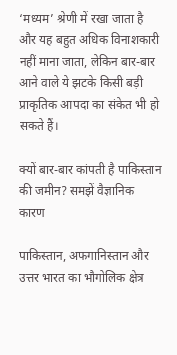‘मध्यम’ श्रेणी में रखा जाता है और यह बहुत अधिक विनाशकारी नहीं माना जाता, लेकिन बार-बार आने वाले ये झटके किसी बड़ी प्राकृतिक आपदा का संकेत भी हो सकते हैं।

क्यों बार-बार कांपती है पाकिस्तान की जमीन? समझें वैज्ञानिक कारण

पाकिस्तान, अफगानिस्तान और उत्तर भारत का भौगोलिक क्षेत्र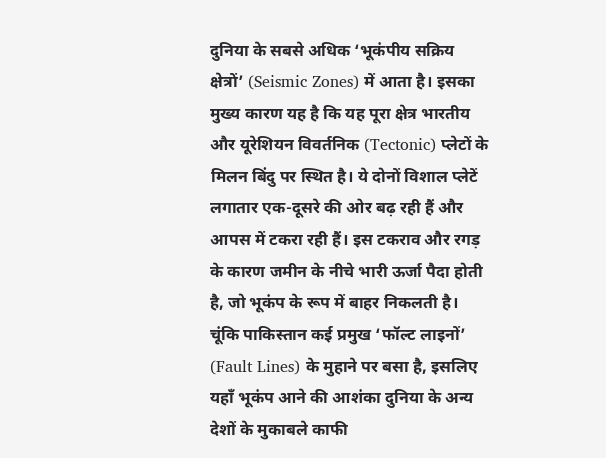दुनिया के सबसे अधिक ‘भूकंपीय सक्रिय क्षेत्रों’ (Seismic Zones) में आता है। इसका मुख्य कारण यह है कि यह पूरा क्षेत्र भारतीय और यूरेशियन विवर्तनिक (Tectonic) प्लेटों के मिलन बिंदु पर स्थित है। ये दोनों विशाल प्लेटें लगातार एक-दूसरे की ओर बढ़ रही हैं और आपस में टकरा रही हैं। इस टकराव और रगड़ के कारण जमीन के नीचे भारी ऊर्जा पैदा होती है, जो भूकंप के रूप में बाहर निकलती है। चूंकि पाकिस्तान कई प्रमुख ‘फॉल्ट लाइनों’ (Fault Lines) के मुहाने पर बसा है, इसलिए यहाँ भूकंप आने की आशंका दुनिया के अन्य देशों के मुकाबले काफी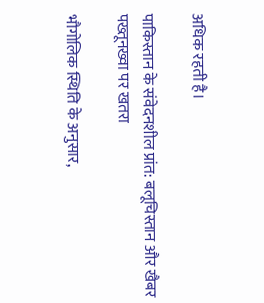अधिक रहती है।

पाकिस्तान के संवेदनशील प्रांत: बलूचिस्तान और खैबर पख्तूनख्वा पर खतरा

भौगोलिक स्थिति के अनुसार,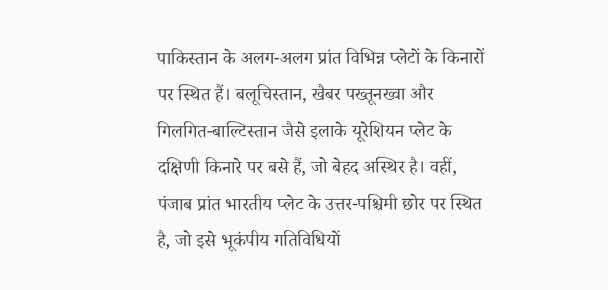पाकिस्तान के अलग-अलग प्रांत विभिन्न प्लेटों के किनारों पर स्थित हैं। बलूचिस्तान, खैबर पख्तूनख्वा और गिलगित-बाल्टिस्तान जैसे इलाके यूरेशियन प्लेट के दक्षिणी किनारे पर बसे हैं, जो बेहद अस्थिर है। वहीं, पंजाब प्रांत भारतीय प्लेट के उत्तर-पश्चिमी छोर पर स्थित है, जो इसे भूकंपीय गतिविधियों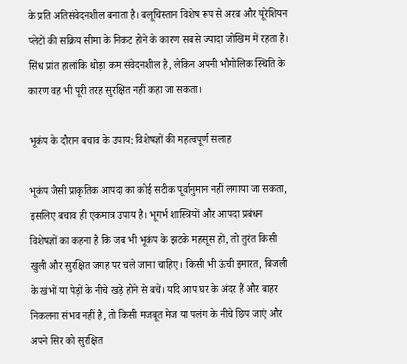के प्रति अतिसंवेदनशील बनाता है। बलूचिस्तान विशेष रूप से अरब और यूरेशियन प्लेटों की सक्रिय सीमा के निकट होने के कारण सबसे ज्यादा जोखिम में रहता है। सिंध प्रांत हालांकि थोड़ा कम संवेदनशील है, लेकिन अपनी भौगोलिक स्थिति के कारण वह भी पूरी तरह सुरक्षित नहीं कहा जा सकता।

भूकंप के दौरान बचाव के उपाय: विशेषज्ञों की महत्वपूर्ण सलाह

भूकंप जैसी प्राकृतिक आपदा का कोई सटीक पूर्वानुमान नहीं लगाया जा सकता, इसलिए बचाव ही एकमात्र उपाय है। भूगर्भ शास्त्रियों और आपदा प्रबंधन विशेषज्ञों का कहना है कि जब भी भूकंप के झटके महसूस हों, तो तुरंत किसी खुली और सुरक्षित जगह पर चले जाना चाहिए। किसी भी ऊंची इमारत, बिजली के खंभों या पेड़ों के नीचे खड़े होने से बचें। यदि आप घर के अंदर हैं और बाहर निकलना संभव नहीं है, तो किसी मजबूत मेज या पलंग के नीचे छिप जाएं और अपने सिर को सुरक्षित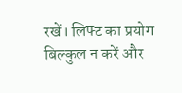रखें। लिफ्ट का प्रयोग बिल्कुल न करें और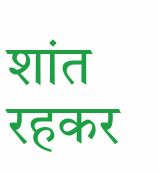शांत रहकर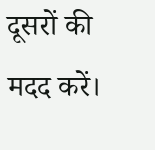दूसरों की मदद करें।